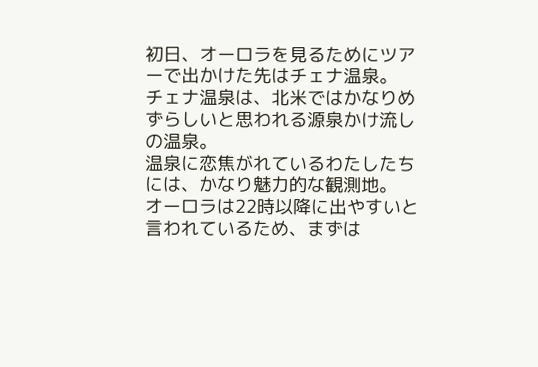初日、オーロラを見るためにツアーで出かけた先はチェナ温泉。
チェナ温泉は、北米ではかなりめずらしいと思われる源泉かけ流しの温泉。
温泉に恋焦がれているわたしたちには、かなり魅力的な観測地。
オーロラは22時以降に出やすいと言われているため、まずは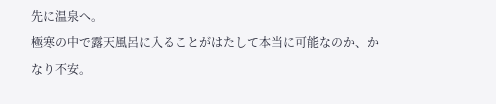先に温泉へ。
極寒の中で露天風呂に入ることがはたして本当に可能なのか、かなり不安。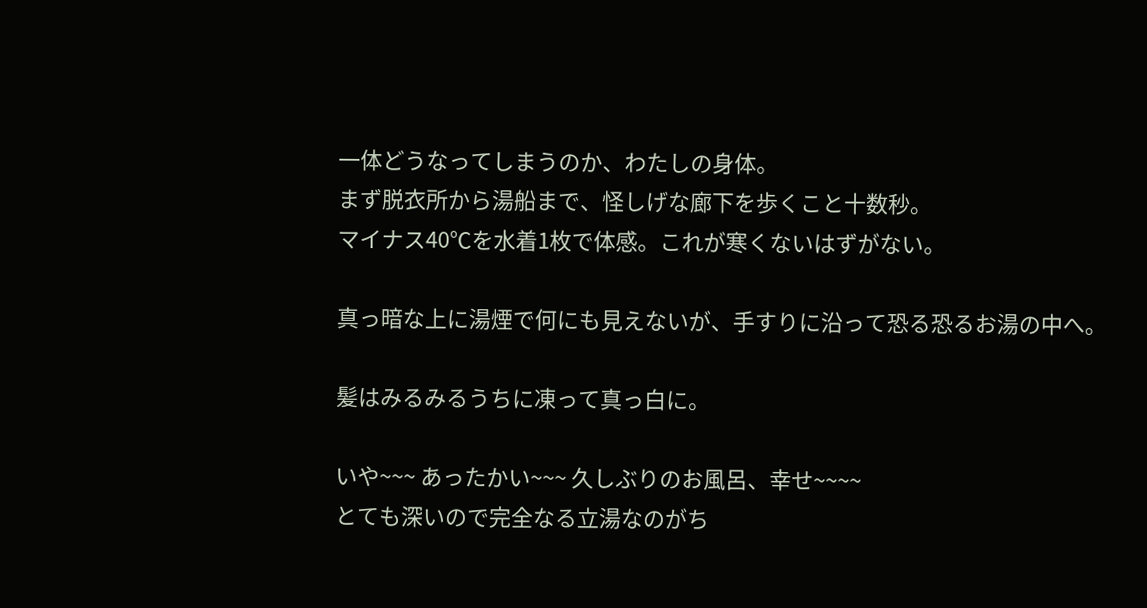一体どうなってしまうのか、わたしの身体。
まず脱衣所から湯船まで、怪しげな廊下を歩くこと十数秒。
マイナス40℃を水着1枚で体感。これが寒くないはずがない。

真っ暗な上に湯煙で何にも見えないが、手すりに沿って恐る恐るお湯の中へ。

髪はみるみるうちに凍って真っ白に。

いや~~~ あったかい~~~ 久しぶりのお風呂、幸せ~~~~
とても深いので完全なる立湯なのがち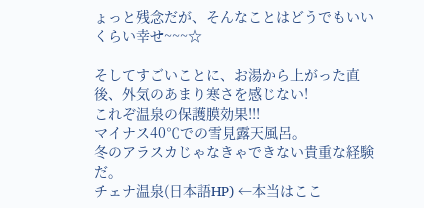ょっと残念だが、そんなことはどうでもいいくらい幸せ~~~☆

そしてすごいことに、お湯から上がった直後、外気のあまり寒さを感じない!
これぞ温泉の保護膜効果!!!
マイナス40℃での雪見露天風呂。
冬のアラスカじゃなきゃできない貴重な経験だ。
チェナ温泉(日本語HP) ←本当はここ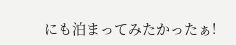にも泊まってみたかったぁ!